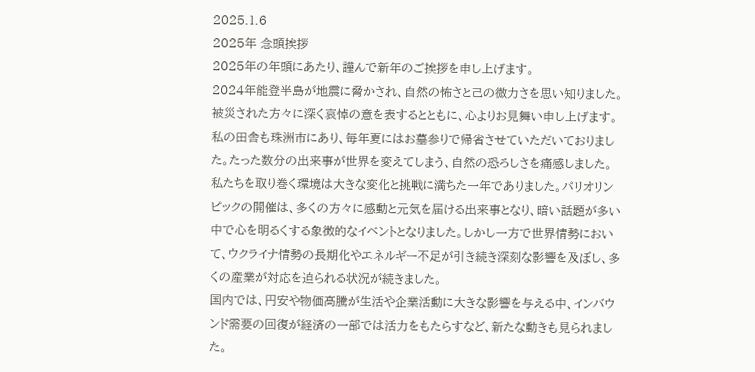2025.1.6
2025年 念頭挨拶
2025年の年頭にあたり、謹んで新年のご挨拶を申し上げます。
2024年能登半島が地震に脅かされ、自然の怖さと己の微力さを思い知りました。被災された方々に深く哀悼の意を表するとともに、心よりお見舞い申し上げます。私の田舎も珠洲市にあり、毎年夏にはお墓参りで帰省させていただいておりました。たった数分の出来事が世界を変えてしまう、自然の恐ろしさを痛感しました。
私たちを取り巻く環境は大きな変化と挑戦に満ちた一年でありました。パリオリンピックの開催は、多くの方々に感動と元気を届ける出来事となり、暗い話題が多い中で心を明るくする象徴的なイベントとなりました。しかし一方で世界情勢において、ウクライナ情勢の長期化やエネルギー不足が引き続き深刻な影響を及ぼし、多くの産業が対応を迫られる状況が続きました。
国内では、円安や物価高騰が生活や企業活動に大きな影響を与える中、インバウンド需要の回復が経済の一部では活力をもたらすなど、新たな動きも見られました。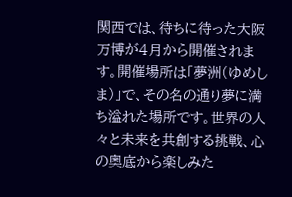関西では、待ちに待った大阪万博が4月から開催されます。開催場所は「夢洲(ゆめしま)」で、その名の通り夢に満ち溢れた場所です。世界の人々と未来を共創する挑戦、心の奥底から楽しみた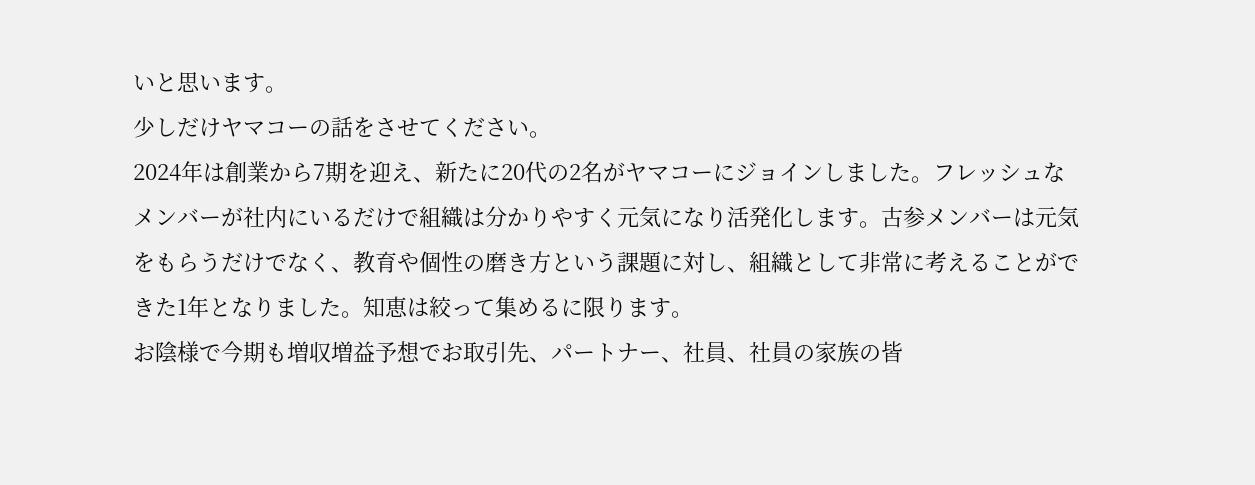いと思います。
少しだけヤマコーの話をさせてください。
2024年は創業から7期を迎え、新たに20代の2名がヤマコーにジョインしました。フレッシュなメンバーが社内にいるだけで組織は分かりやすく元気になり活発化します。古参メンバーは元気をもらうだけでなく、教育や個性の磨き方という課題に対し、組織として非常に考えることができた1年となりました。知恵は絞って集めるに限ります。
お陰様で今期も増収増益予想でお取引先、パートナー、社員、社員の家族の皆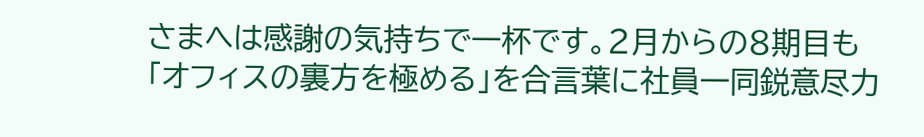さまへは感謝の気持ちで一杯です。2月からの8期目も「オフィスの裏方を極める」を合言葉に社員一同鋭意尽力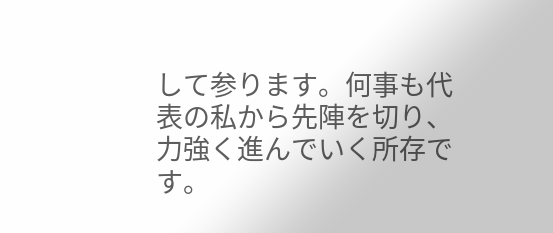して参ります。何事も代表の私から先陣を切り、力強く進んでいく所存です。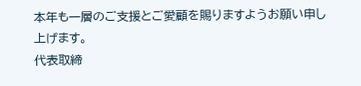本年も一層のご支援とご愛顧を賜りますようお願い申し上げます。
代表取締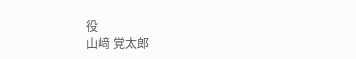役
山﨑 覚太郎